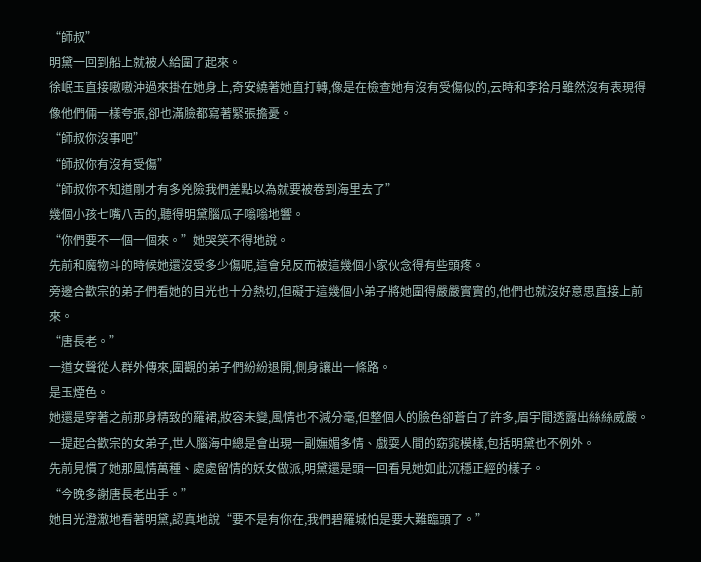“師叔”
明黛一回到船上就被人給圍了起來。
徐岷玉直接嗷嗷沖過來掛在她身上,奇安繞著她直打轉,像是在檢查她有沒有受傷似的,云時和李拾月雖然沒有表現得像他們倆一樣夸張,卻也滿臉都寫著緊張擔憂。
“師叔你沒事吧”
“師叔你有沒有受傷”
“師叔你不知道剛才有多兇險我們差點以為就要被卷到海里去了”
幾個小孩七嘴八舌的,聽得明黛腦瓜子嗡嗡地響。
“你們要不一個一個來。”她哭笑不得地說。
先前和魔物斗的時候她還沒受多少傷呢,這會兒反而被這幾個小家伙念得有些頭疼。
旁邊合歡宗的弟子們看她的目光也十分熱切,但礙于這幾個小弟子將她圍得嚴嚴實實的,他們也就沒好意思直接上前來。
“唐長老。”
一道女聲從人群外傳來,圍觀的弟子們紛紛退開,側身讓出一條路。
是玉煙色。
她還是穿著之前那身精致的羅裙,妝容未變,風情也不減分毫,但整個人的臉色卻蒼白了許多,眉宇間透露出絲絲威嚴。
一提起合歡宗的女弟子,世人腦海中總是會出現一副嫵媚多情、戲耍人間的窈窕模樣,包括明黛也不例外。
先前見慣了她那風情萬種、處處留情的妖女做派,明黛還是頭一回看見她如此沉穩正經的樣子。
“今晚多謝唐長老出手。”
她目光澄澈地看著明黛,認真地說“要不是有你在,我們碧羅城怕是要大難臨頭了。”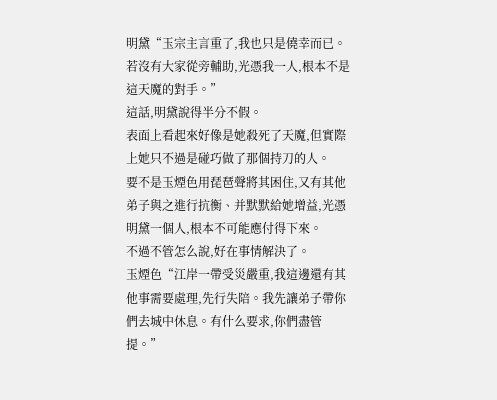明黛“玉宗主言重了,我也只是僥幸而已。若沒有大家從旁輔助,光憑我一人,根本不是這天魔的對手。”
這話,明黛說得半分不假。
表面上看起來好像是她殺死了天魔,但實際上她只不過是碰巧做了那個持刀的人。
要不是玉煙色用琵琶聲將其困住,又有其他弟子與之進行抗衡、并默默給她增益,光憑明黛一個人,根本不可能應付得下來。
不過不管怎么說,好在事情解決了。
玉煙色“江岸一帶受災嚴重,我這邊還有其他事需要處理,先行失陪。我先讓弟子帶你們去城中休息。有什么要求,你們盡管提。”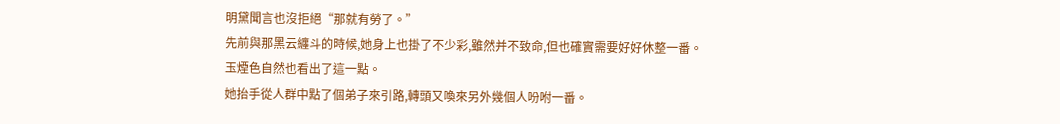明黛聞言也沒拒絕“那就有勞了。”
先前與那黑云纏斗的時候,她身上也掛了不少彩,雖然并不致命,但也確實需要好好休整一番。
玉煙色自然也看出了這一點。
她抬手從人群中點了個弟子來引路,轉頭又喚來另外幾個人吩咐一番。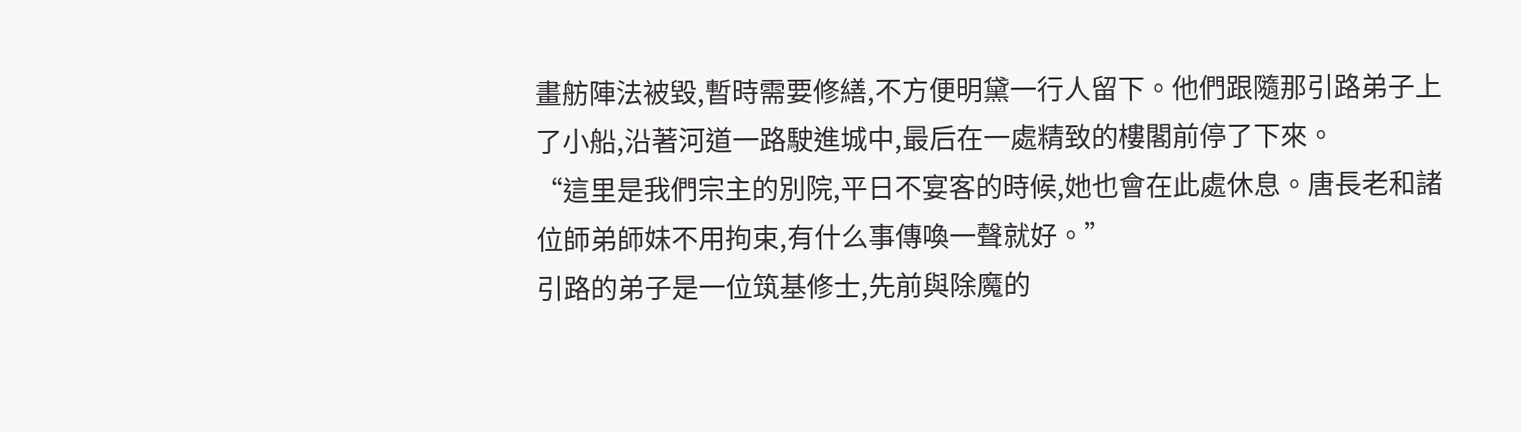畫舫陣法被毀,暫時需要修繕,不方便明黛一行人留下。他們跟隨那引路弟子上了小船,沿著河道一路駛進城中,最后在一處精致的樓閣前停了下來。
“這里是我們宗主的別院,平日不宴客的時候,她也會在此處休息。唐長老和諸位師弟師妹不用拘束,有什么事傳喚一聲就好。”
引路的弟子是一位筑基修士,先前與除魔的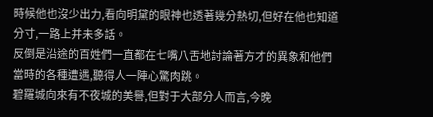時候他也沒少出力,看向明黛的眼神也透著幾分熱切,但好在他也知道分寸,一路上并未多話。
反倒是沿途的百姓們一直都在七嘴八舌地討論著方才的異象和他們當時的各種遭遇,聽得人一陣心驚肉跳。
碧羅城向來有不夜城的美譽,但對于大部分人而言,今晚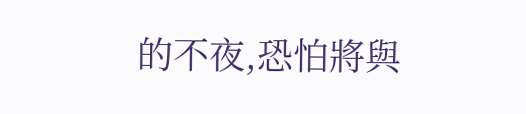的不夜,恐怕將與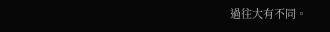過往大有不同。